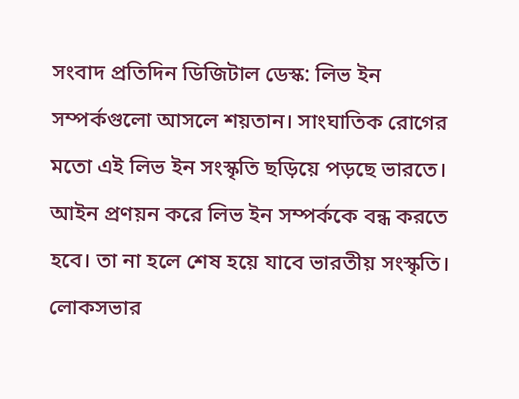সংবাদ প্রতিদিন ডিজিটাল ডেস্ক: লিভ ইন সম্পর্কগুলো আসলে শয়তান। সাংঘাতিক রোগের মতো এই লিভ ইন সংস্কৃতি ছড়িয়ে পড়ছে ভারতে। আইন প্রণয়ন করে লিভ ইন সম্পর্ককে বন্ধ করতে হবে। তা না হলে শেষ হয়ে যাবে ভারতীয় সংস্কৃতি। লোকসভার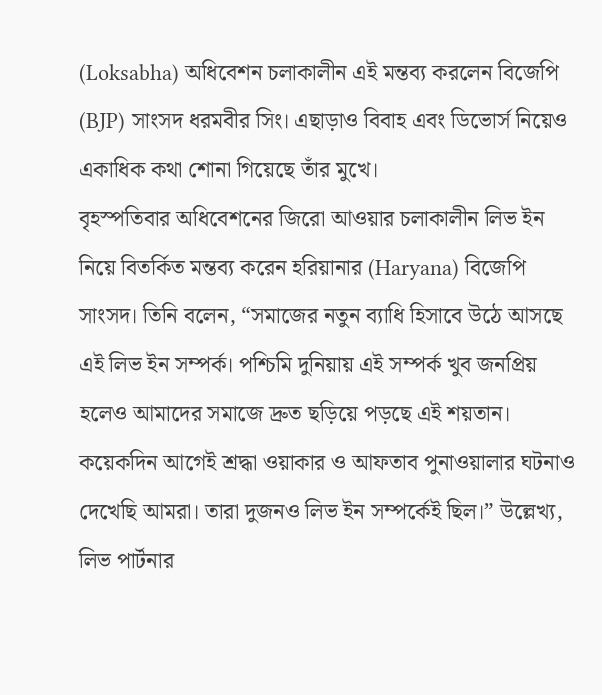(Loksabha) অধিবেশন চলাকালীন এই মন্তব্য করলেন বিজেপি (BJP) সাংসদ ধরমবীর সিং। এছাড়াও বিবাহ এবং ডিভোর্স নিয়েও একাধিক কথা শোনা গিয়েছে তাঁর মুখে।
বৃহস্পতিবার অধিবেশনের জিরো আওয়ার চলাকালীন লিভ ইন নিয়ে বিতর্কিত মন্তব্য করেন হরিয়ানার (Haryana) বিজেপি সাংসদ। তিনি বলেন, “সমাজের নতুন ব্যাধি হিসাবে উঠে আসছে এই লিভ ইন সম্পর্ক। পশ্চিমি দুনিয়ায় এই সম্পর্ক খুব জনপ্রিয় হলেও আমাদের সমাজে দ্রুত ছড়িয়ে পড়ছে এই শয়তান। কয়েকদিন আগেই শ্রদ্ধা ওয়াকার ও আফতাব পুনাওয়ালার ঘটনাও দেখেছি আমরা। তারা দুজনও লিভ ইন সম্পর্কেই ছিল।” উল্লেখ্য, লিভ পার্টনার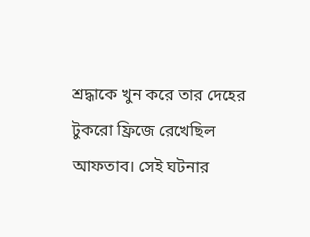শ্রদ্ধাকে খুন করে তার দেহের টুকরো ফ্রিজে রেখেছিল আফতাব। সেই ঘটনার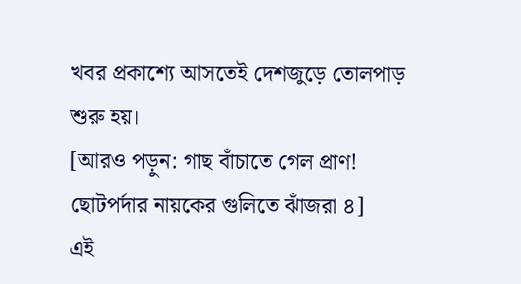খবর প্রকাশ্যে আসতেই দেশজুড়ে তোলপাড় শুরু হয়।
[আরও পড়ুন: গাছ বাঁচাতে গেল প্রাণ! ছোটপর্দার নায়কের গুলিতে ঝাঁজরা ৪]
এই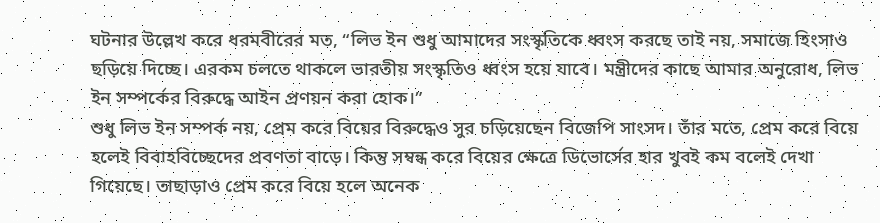ঘটনার উল্লেখ করে ধরমবীরের মত, “লিভ ইন শুধু আমাদের সংস্কৃতিকে ধ্বংস করছে তাই নয়, সমাজে হিংসাও ছড়িয়ে দিচ্ছে। এরকম চলতে থাকলে ভারতীয় সংস্কৃতিও ধ্বংস হয়ে যাবে। মন্ত্রীদের কাছে আমার অনুরোধ, লিভ ইন সম্পর্কের বিরুদ্ধে আইন প্রণয়ন করা হোক।”
শুধু লিভ ইন সম্পর্ক নয়, প্রেম করে বিয়ের বিরুদ্ধেও সুর চড়িয়েছেন বিজেপি সাংসদ। তাঁর মতে, প্রেম করে বিয়ে হলেই বিবাহবিচ্ছেদের প্রবণতা বাড়ে। কিন্তু সম্বন্ধ করে বিয়ের ক্ষেত্রে ডিভোর্সের হার খুবই কম বলেই দেখা গিয়েছে। তাছাড়াও প্রেম করে বিয়ে হলে অনেক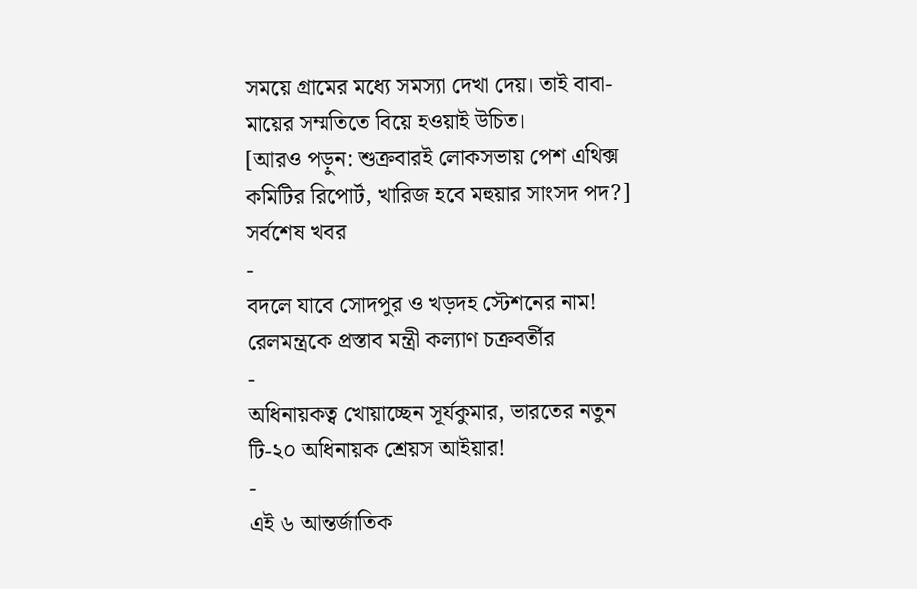সময়ে গ্রামের মধ্যে সমস্যা দেখা দেয়। তাই বাবা-মায়ের সম্মতিতে বিয়ে হওয়াই উচিত।
[আরও পড়ুন: শুক্রবারই লোকসভায় পেশ এথিক্স কমিটির রিপোর্ট, খারিজ হবে মহুয়ার সাংসদ পদ?]
সর্বশেষ খবর
-
বদলে যাবে সোদপুর ও খড়দহ স্টেশনের নাম! রেলমন্ত্রকে প্রস্তাব মন্ত্রী কল্যাণ চক্রবর্তীর
-
অধিনায়কত্ব খোয়াচ্ছেন সূর্যকুমার, ভারতের নতুন টি-২০ অধিনায়ক শ্রেয়স আইয়ার!
-
এই ৬ আন্তর্জাতিক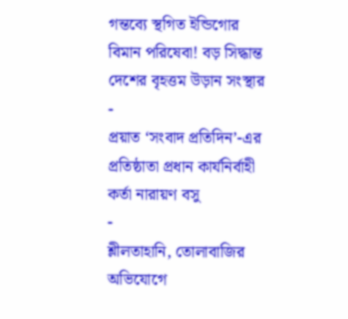গন্তব্যে স্থগিত ইন্ডিগোর বিমান পরিষেবা! বড় সিদ্ধান্ত দেশের বৃহত্তম উড়ান সংস্থার
-
প্রয়াত ‘সংবাদ প্রতিদিন’-এর প্রতিষ্ঠাতা প্রধান কার্যনির্বাহী কর্তা নারায়ণ বসু
-
শ্লীলতাহানি, তোলাবাজির অভিযোগে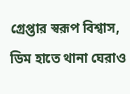গ্রেপ্তার স্বরূপ বিশ্বাস, ডিম হাতে থানা ঘেরাও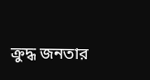ক্রুদ্ধ জনতার